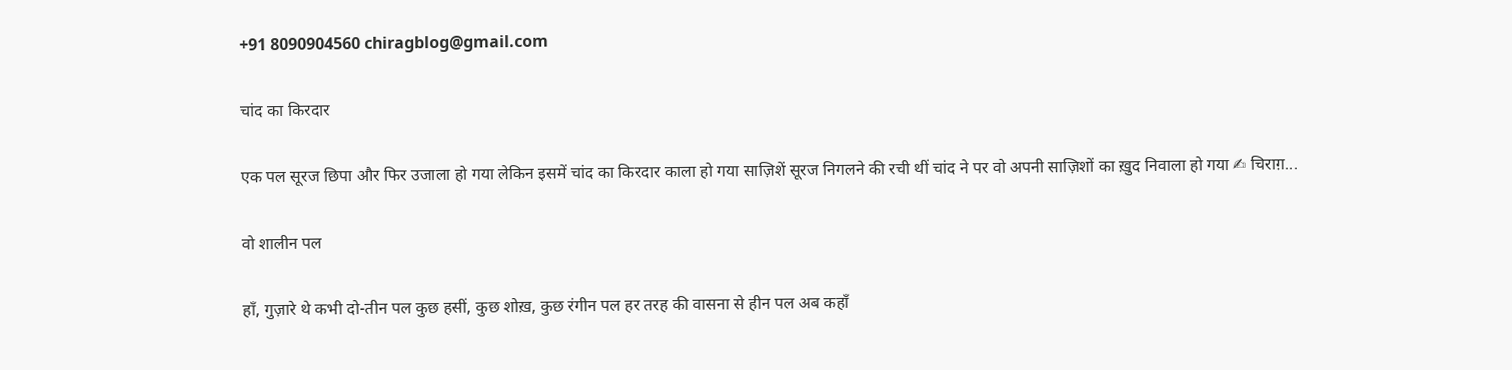+91 8090904560 chiragblog@gmail.com

चांद का किरदार

एक पल सूरज छिपा और फिर उजाला हो गया लेकिन इसमें चांद का किरदार काला हो गया साज़िशें सूरज निगलने की रची थीं चांद ने पर वो अपनी साज़िशों का ख़ुद निवाला हो गया ✍ चिराग़...

वो शालीन पल

हाँ, गुज़ारे थे कभी दो-तीन पल कुछ हसीं, कुछ शोख़, कुछ रंगीन पल हर तरह की वासना से हीन पल अब कहाँ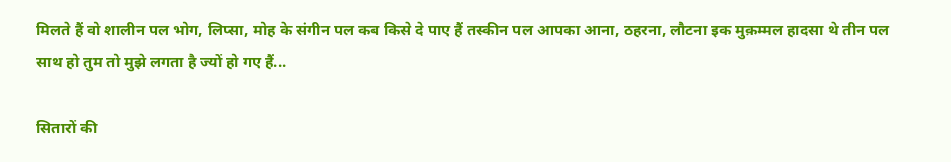मिलते हैं वो शालीन पल भोग, लिप्सा, मोह के संगीन पल कब किसे दे पाए हैं तस्कीन पल आपका आना, ठहरना, लौटना इक मुक़म्मल हादसा थे तीन पल साथ हो तुम तो मुझे लगता है ज्यों हो गए हैं...

सितारों की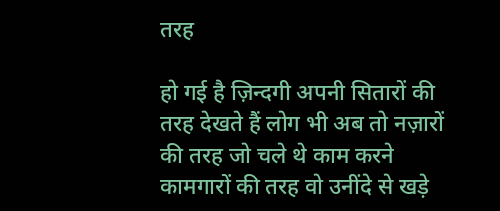तरह

हो गई है ज़िन्दगी अपनी सितारों की तरह देखते हैं लोग भी अब तो नज़ारों की तरह जो चले थे काम करने कामगारों की तरह वो उनींदे से खड़े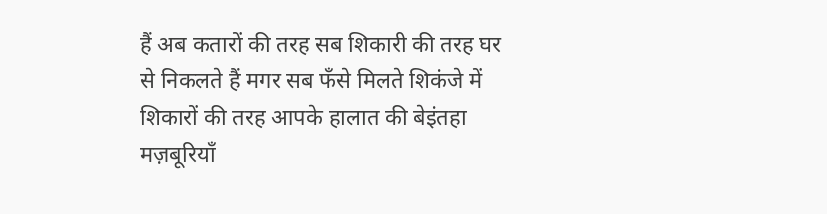हैं अब कतारों की तरह सब शिकारी की तरह घर से निकलते हैं मगर सब फँसे मिलते शिकंजे में शिकारों की तरह आपके हालात की बेइंतहा मज़बूरियाँ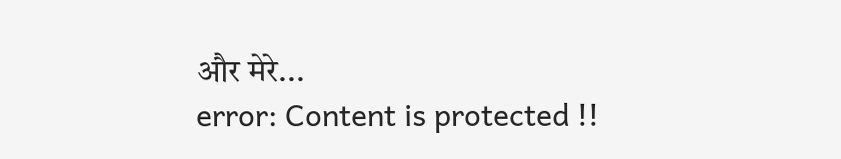और मेरे...
error: Content is protected !!